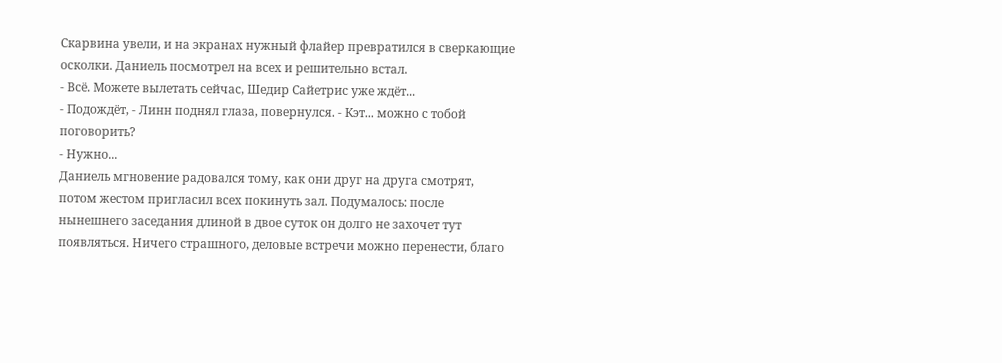Скарвина увели, и на экранах нужный флайер превратился в сверкающие осколки. Даниель посмотрел на всех и решительно встал.
- Всё. Можете вылетать сейчас, Шедир Сайетрис уже ждёт...
- Подождёт, - Линн поднял глаза, повернулся. - Кэт... можно с тобой поговорить?
- Нужно...
Даниель мгновение радовался тому, как они друг на друга смотрят, потом жестом пригласил всех покинуть зал. Подумалось: после нынешнего заседания длиной в двое суток он долго не захочет тут появляться. Ничего страшного, деловые встречи можно перенести, благо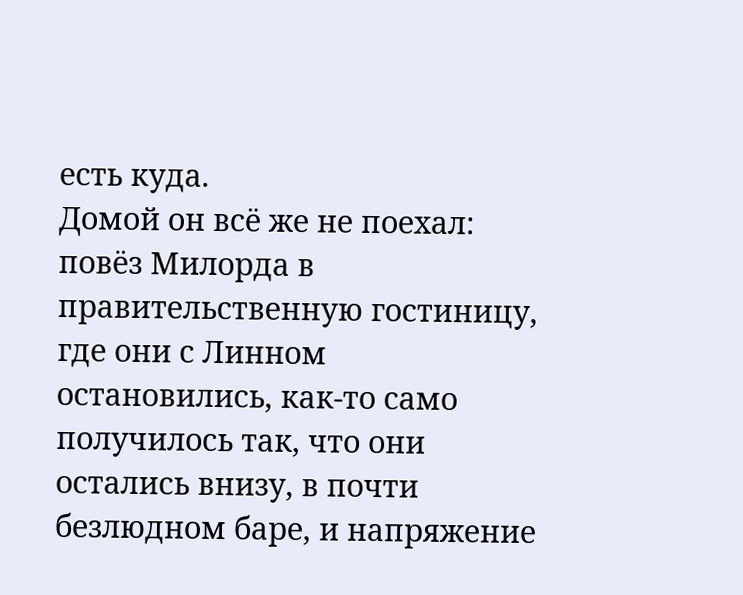есть куда.
Домой он всё же не поехал: повёз Милорда в правительственную гостиницу, где они с Линном остановились, как-то само получилось так, что они остались внизу, в почти безлюдном баре, и напряжение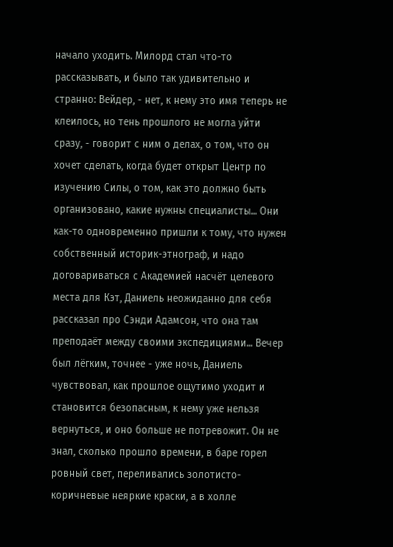начало уходить. Милорд стал что-то рассказывать, и было так удивительно и странно: Вейдер, - нет, к нему это имя теперь не клеилось, но тень прошлого не могла уйти сразу, - говорит с ним о делах, о том, что он хочет сделать, когда будет открыт Центр по изучению Силы, о том, как это должно быть организовано, какие нужны специалисты... Они как-то одновременно пришли к тому, что нужен собственный историк-этнограф, и надо договариваться с Академией насчёт целевого места для Кэт, Даниель неожиданно для себя рассказал про Сэнди Адамсон, что она там преподаёт между своими экспедициями... Вечер был лёгким, точнее - уже ночь, Даниель чувствовал, как прошлое ощутимо уходит и становится безопасным, к нему уже нельзя вернуться, и оно больше не потревожит. Он не знал, сколько прошло времени, в баре горел ровный свет, переливались золотисто-коричневые неяркие краски, а в холле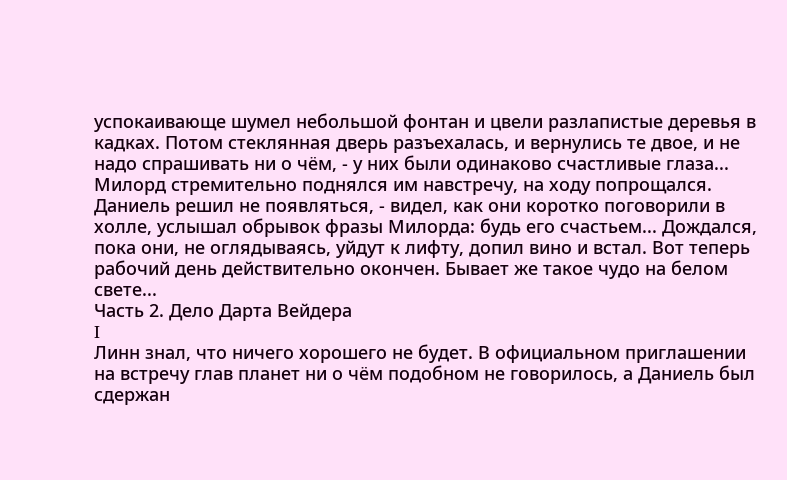успокаивающе шумел небольшой фонтан и цвели разлапистые деревья в кадках. Потом стеклянная дверь разъехалась, и вернулись те двое, и не надо спрашивать ни о чём, - у них были одинаково счастливые глаза... Милорд стремительно поднялся им навстречу, на ходу попрощался. Даниель решил не появляться, - видел, как они коротко поговорили в холле, услышал обрывок фразы Милорда: будь его счастьем... Дождался, пока они, не оглядываясь, уйдут к лифту, допил вино и встал. Вот теперь рабочий день действительно окончен. Бывает же такое чудо на белом свете...
Часть 2. Дело Дарта Вейдера
I
Линн знал, что ничего хорошего не будет. В официальном приглашении на встречу глав планет ни о чём подобном не говорилось, а Даниель был сдержан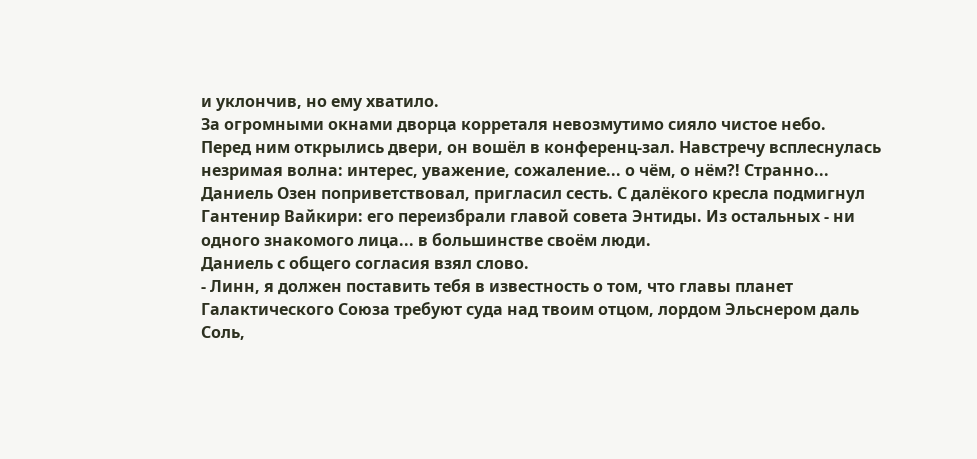и уклончив, но ему хватило.
За огромными окнами дворца корреталя невозмутимо сияло чистое небо.
Перед ним открылись двери, он вошёл в конференц-зал. Навстречу всплеснулась незримая волна: интерес, уважение, сожаление... о чём, о нём?! Странно... Даниель Озен поприветствовал, пригласил сесть. С далёкого кресла подмигнул Гантенир Вайкири: его переизбрали главой совета Энтиды. Из остальных - ни одного знакомого лица... в большинстве своём люди.
Даниель с общего согласия взял слово.
- Линн, я должен поставить тебя в известность о том, что главы планет Галактического Союза требуют суда над твоим отцом, лордом Эльснером даль Соль,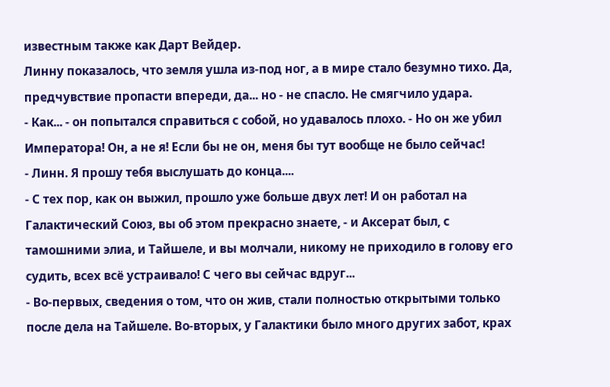известным также как Дарт Вейдер.
Линну показалось, что земля ушла из-под ног, а в мире стало безумно тихо. Да, предчувствие пропасти впереди, да... но - не спасло. Не смягчило удара.
- Как... - он попытался справиться с собой, но удавалось плохо. - Но он же убил Императора! Он, а не я! Если бы не он, меня бы тут вообще не было сейчас!
- Линн. Я прошу тебя выслушать до конца....
- С тех пор, как он выжил, прошло уже больше двух лет! И он работал на Галактический Союз, вы об этом прекрасно знаете, - и Аксерат был, с тамошними элиа, и Тайшеле, и вы молчали, никому не приходило в голову его судить, всех всё устраивало! С чего вы сейчас вдруг...
- Во-первых, сведения о том, что он жив, стали полностью открытыми только после дела на Тайшеле. Во-вторых, у Галактики было много других забот, крах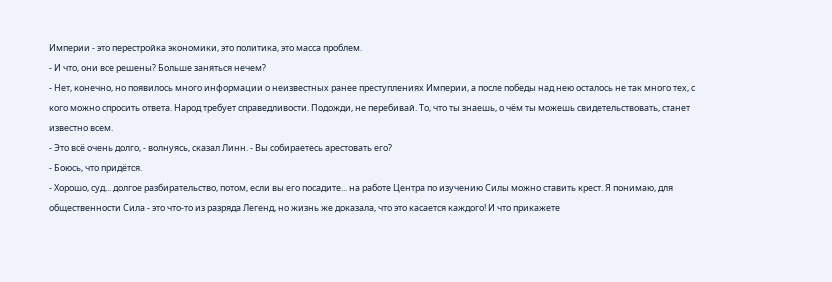Империи - это перестройка экономики, это политика, это масса проблем.
- И что, они все решены? Больше заняться нечем?
- Нет, конечно, но появилось много информации о неизвестных ранее преступлениях Империи, а после победы над нею осталось не так много тех, с кого можно спросить ответа. Народ требует справедливости. Подожди, не перебивай. То, что ты знаешь, о чём ты можешь свидетельствовать, станет известно всем.
- Это всё очень долго, - волнуясь, сказал Линн. - Вы собираетесь арестовать его?
- Боюсь, что придётся.
- Хорошо, суд... долгое разбирательство, потом, если вы его посадите... на работе Центра по изучению Силы можно ставить крест. Я понимаю, для общественности Сила - это что-то из разряда Легенд, но жизнь же доказала, что это касается каждого! И что прикажете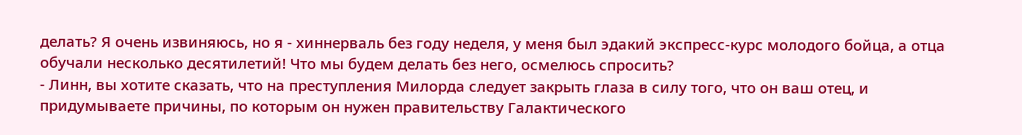делать? Я очень извиняюсь, но я - хиннерваль без году неделя, у меня был эдакий экспресс-курс молодого бойца, а отца обучали несколько десятилетий! Что мы будем делать без него, осмелюсь спросить?
- Линн, вы хотите сказать, что на преступления Милорда следует закрыть глаза в силу того, что он ваш отец, и придумываете причины, по которым он нужен правительству Галактического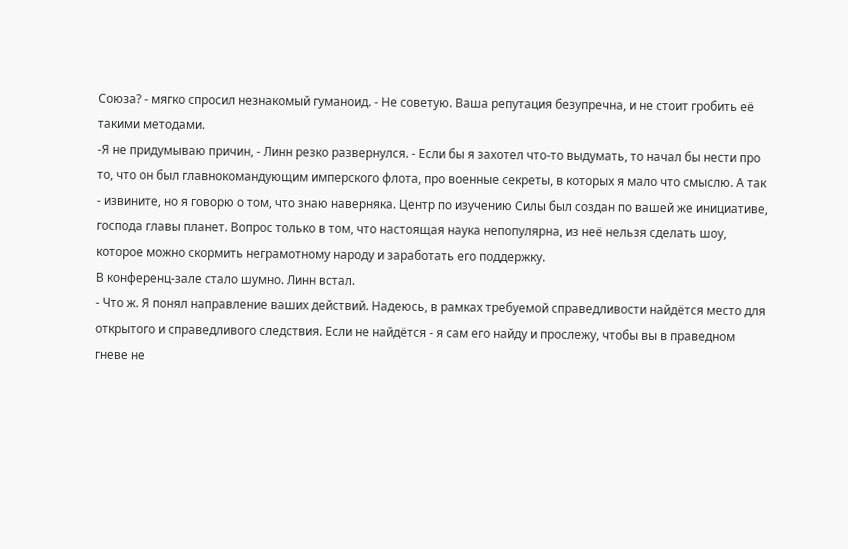Союза? - мягко спросил незнакомый гуманоид. - Не советую. Ваша репутация безупречна, и не стоит гробить её такими методами.
-Я не придумываю причин, - Линн резко развернулся. - Если бы я захотел что-то выдумать, то начал бы нести про то, что он был главнокомандующим имперского флота, про военные секреты, в которых я мало что смыслю. А так - извините, но я говорю о том, что знаю наверняка. Центр по изучению Силы был создан по вашей же инициативе, господа главы планет. Вопрос только в том, что настоящая наука непопулярна, из неё нельзя сделать шоу, которое можно скормить неграмотному народу и заработать его поддержку.
В конференц-зале стало шумно. Линн встал.
- Что ж. Я понял направление ваших действий. Надеюсь, в рамках требуемой справедливости найдётся место для открытого и справедливого следствия. Если не найдётся - я сам его найду и прослежу, чтобы вы в праведном гневе не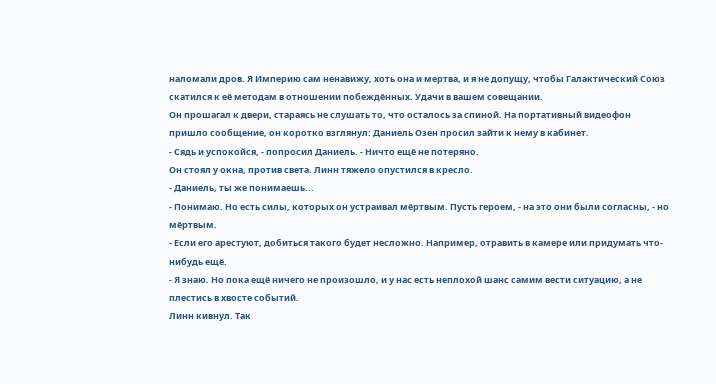наломали дров. Я Империю сам ненавижу, хоть она и мертва, и я не допущу, чтобы Галактический Союз скатился к её методам в отношении побеждённых. Удачи в вашем совещании.
Он прошагал к двери, стараясь не слушать то, что осталось за спиной. На портативный видеофон пришло сообщение, он коротко взглянул: Даниель Озен просил зайти к нему в кабинет.
- Сядь и успокойся, - попросил Даниель. - Ничто ещё не потеряно.
Он стоял у окна, против света. Линн тяжело опустился в кресло.
- Даниель, ты же понимаешь...
- Понимаю. Но есть силы, которых он устраивал мёртвым. Пусть героем, - на это они были согласны, - но мёртвым.
- Если его арестуют, добиться такого будет несложно. Например, отравить в камере или придумать что-нибудь ещё.
- Я знаю. Но пока ещё ничего не произошло, и у нас есть неплохой шанс самим вести ситуацию, а не плестись в хвосте событий.
Линн кивнул. Так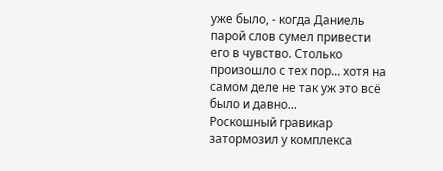уже было, - когда Даниель парой слов сумел привести его в чувство. Столько произошло с тех пор... хотя на самом деле не так уж это всё было и давно...
Роскошный гравикар затормозил у комплекса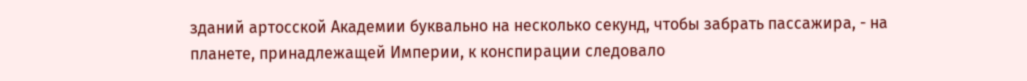зданий артосской Академии буквально на несколько секунд, чтобы забрать пассажира, - на планете, принадлежащей Империи, к конспирации следовало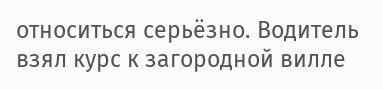относиться серьёзно. Водитель взял курс к загородной вилле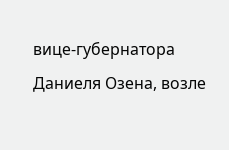вице-губернатора Даниеля Озена, возле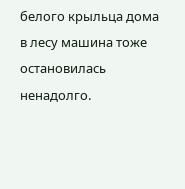белого крыльца дома в лесу машина тоже остановилась ненадолго.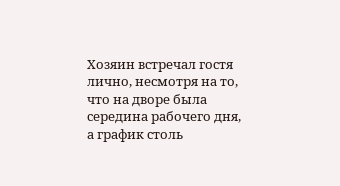Хозяин встречал гостя лично, несмотря на то, что на дворе была середина рабочего дня, а график столь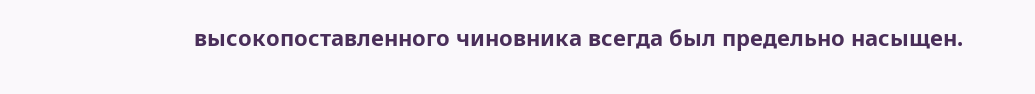высокопоставленного чиновника всегда был предельно насыщен.